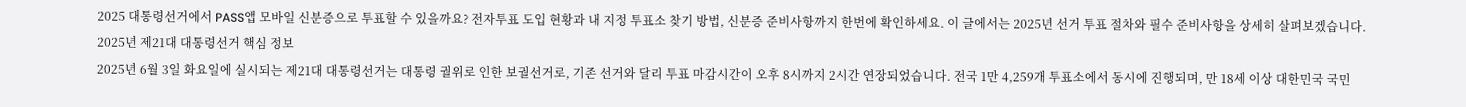2025 대통령선거에서 PASS앱 모바일 신분증으로 투표할 수 있을까요? 전자투표 도입 현황과 내 지정 투표소 찾기 방법, 신분증 준비사항까지 한번에 확인하세요. 이 글에서는 2025년 선거 투표 절차와 필수 준비사항을 상세히 살펴보겠습니다.
2025년 제21대 대통령선거 핵심 정보
2025년 6월 3일 화요일에 실시되는 제21대 대통령선거는 대통령 궐위로 인한 보궐선거로, 기존 선거와 달리 투표 마감시간이 오후 8시까지 2시간 연장되었습니다. 전국 1만 4,259개 투표소에서 동시에 진행되며, 만 18세 이상 대한민국 국민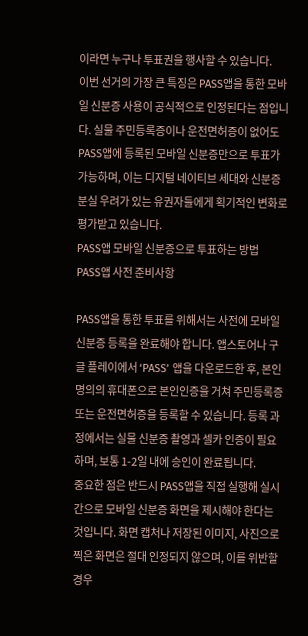이라면 누구나 투표권을 행사할 수 있습니다.
이번 선거의 가장 큰 특징은 PASS앱을 통한 모바일 신분증 사용이 공식적으로 인정된다는 점입니다. 실물 주민등록증이나 운전면허증이 없어도 PASS앱에 등록된 모바일 신분증만으로 투표가 가능하며, 이는 디지털 네이티브 세대와 신분증 분실 우려가 있는 유권자들에게 획기적인 변화로 평가받고 있습니다.
PASS앱 모바일 신분증으로 투표하는 방법
PASS앱 사전 준비사항

PASS앱을 통한 투표를 위해서는 사전에 모바일 신분증 등록을 완료해야 합니다. 앱스토어나 구글 플레이에서 ‘PASS’ 앱을 다운로드한 후, 본인 명의의 휴대폰으로 본인인증을 거쳐 주민등록증 또는 운전면허증을 등록할 수 있습니다. 등록 과정에서는 실물 신분증 촬영과 셀카 인증이 필요하며, 보통 1-2일 내에 승인이 완료됩니다.
중요한 점은 반드시 PASS앱을 직접 실행해 실시간으로 모바일 신분증 화면을 제시해야 한다는 것입니다. 화면 캡처나 저장된 이미지, 사진으로 찍은 화면은 절대 인정되지 않으며, 이를 위반할 경우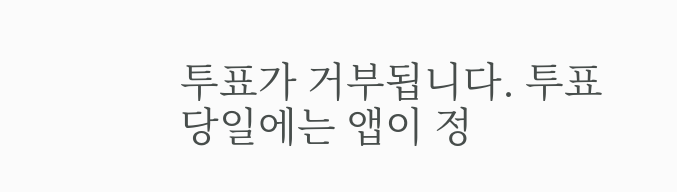투표가 거부됩니다. 투표 당일에는 앱이 정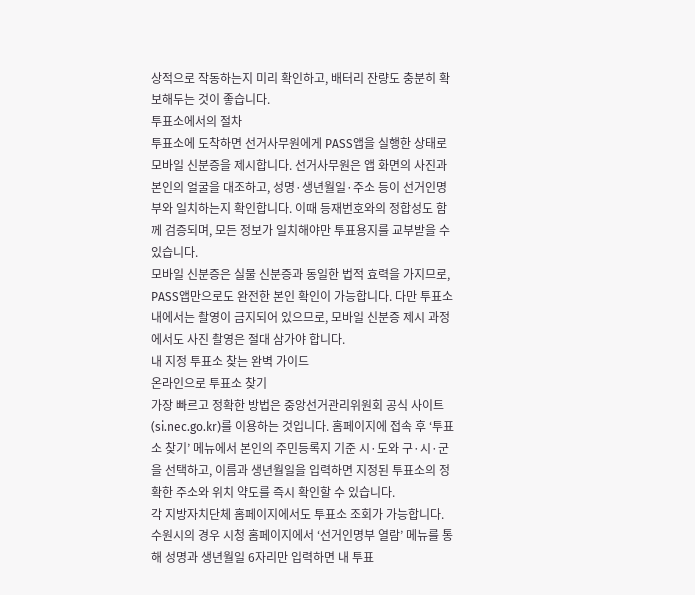상적으로 작동하는지 미리 확인하고, 배터리 잔량도 충분히 확보해두는 것이 좋습니다.
투표소에서의 절차
투표소에 도착하면 선거사무원에게 PASS앱을 실행한 상태로 모바일 신분증을 제시합니다. 선거사무원은 앱 화면의 사진과 본인의 얼굴을 대조하고, 성명·생년월일·주소 등이 선거인명부와 일치하는지 확인합니다. 이때 등재번호와의 정합성도 함께 검증되며, 모든 정보가 일치해야만 투표용지를 교부받을 수 있습니다.
모바일 신분증은 실물 신분증과 동일한 법적 효력을 가지므로, PASS앱만으로도 완전한 본인 확인이 가능합니다. 다만 투표소 내에서는 촬영이 금지되어 있으므로, 모바일 신분증 제시 과정에서도 사진 촬영은 절대 삼가야 합니다.
내 지정 투표소 찾는 완벽 가이드
온라인으로 투표소 찾기
가장 빠르고 정확한 방법은 중앙선거관리위원회 공식 사이트(si.nec.go.kr)를 이용하는 것입니다. 홈페이지에 접속 후 ‘투표소 찾기’ 메뉴에서 본인의 주민등록지 기준 시·도와 구·시·군을 선택하고, 이름과 생년월일을 입력하면 지정된 투표소의 정확한 주소와 위치 약도를 즉시 확인할 수 있습니다.
각 지방자치단체 홈페이지에서도 투표소 조회가 가능합니다. 수원시의 경우 시청 홈페이지에서 ‘선거인명부 열람’ 메뉴를 통해 성명과 생년월일 6자리만 입력하면 내 투표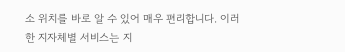소 위치를 바로 알 수 있어 매우 편리합니다. 이러한 지자체별 서비스는 지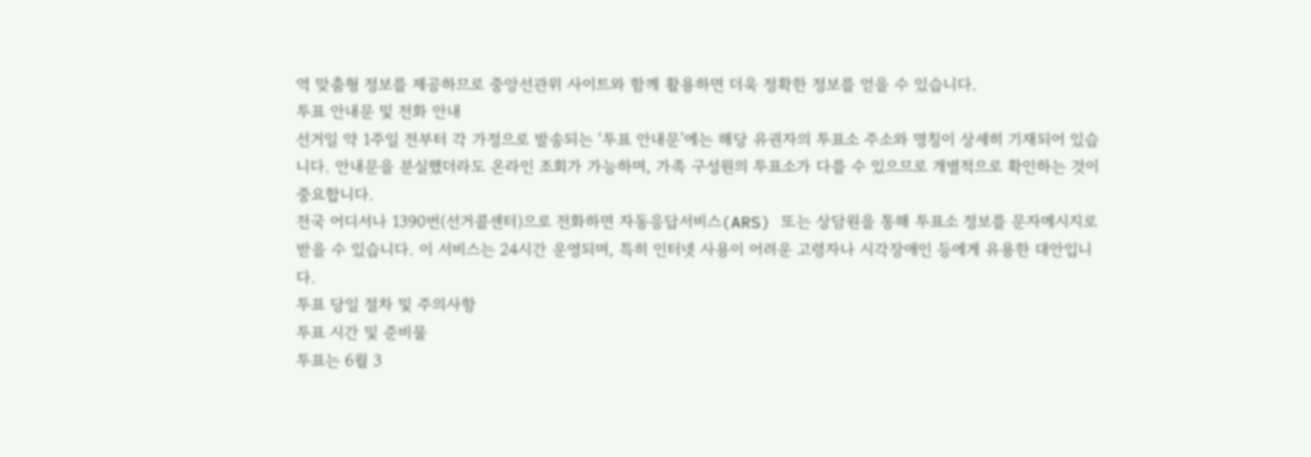역 맞춤형 정보를 제공하므로 중앙선관위 사이트와 함께 활용하면 더욱 정확한 정보를 얻을 수 있습니다.
투표 안내문 및 전화 안내
선거일 약 1주일 전부터 각 가정으로 발송되는 ‘투표 안내문’에는 해당 유권자의 투표소 주소와 명칭이 상세히 기재되어 있습니다. 안내문을 분실했더라도 온라인 조회가 가능하며, 가족 구성원의 투표소가 다를 수 있으므로 개별적으로 확인하는 것이 중요합니다.
전국 어디서나 1390번(선거콜센터)으로 전화하면 자동응답서비스(ARS) 또는 상담원을 통해 투표소 정보를 문자메시지로 받을 수 있습니다. 이 서비스는 24시간 운영되며, 특히 인터넷 사용이 어려운 고령자나 시각장애인 등에게 유용한 대안입니다.
투표 당일 절차 및 주의사항
투표 시간 및 준비물
투표는 6월 3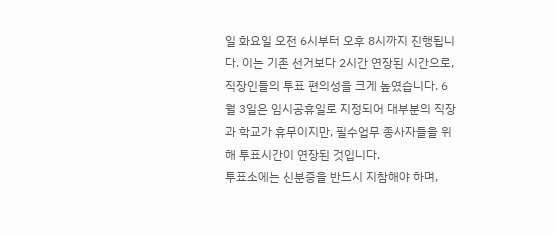일 화요일 오전 6시부터 오후 8시까지 진행됩니다. 이는 기존 선거보다 2시간 연장된 시간으로, 직장인들의 투표 편의성을 크게 높였습니다. 6월 3일은 임시공휴일로 지정되어 대부분의 직장과 학교가 휴무이지만, 필수업무 종사자들을 위해 투표시간이 연장된 것입니다.
투표소에는 신분증을 반드시 지참해야 하며,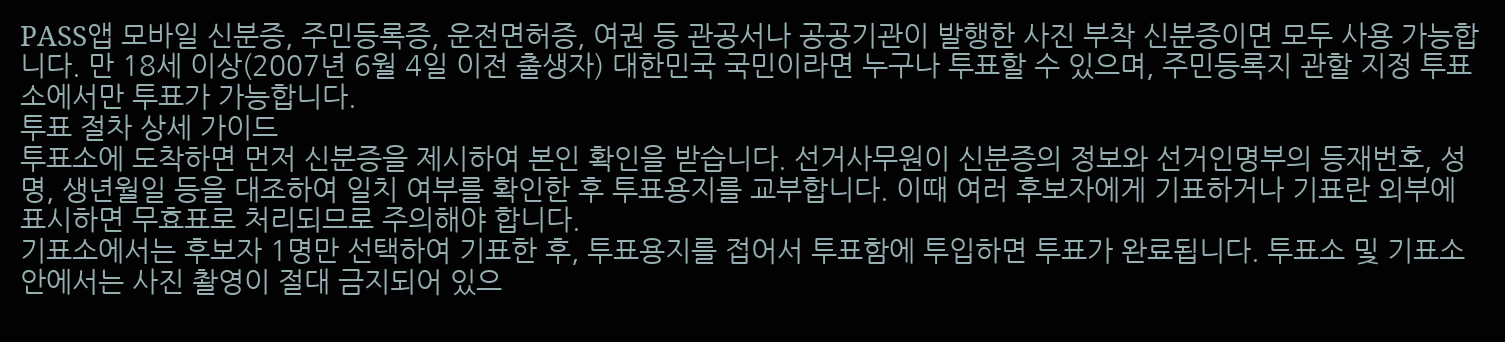PASS앱 모바일 신분증, 주민등록증, 운전면허증, 여권 등 관공서나 공공기관이 발행한 사진 부착 신분증이면 모두 사용 가능합니다. 만 18세 이상(2007년 6월 4일 이전 출생자) 대한민국 국민이라면 누구나 투표할 수 있으며, 주민등록지 관할 지정 투표소에서만 투표가 가능합니다.
투표 절차 상세 가이드
투표소에 도착하면 먼저 신분증을 제시하여 본인 확인을 받습니다. 선거사무원이 신분증의 정보와 선거인명부의 등재번호, 성명, 생년월일 등을 대조하여 일치 여부를 확인한 후 투표용지를 교부합니다. 이때 여러 후보자에게 기표하거나 기표란 외부에 표시하면 무효표로 처리되므로 주의해야 합니다.
기표소에서는 후보자 1명만 선택하여 기표한 후, 투표용지를 접어서 투표함에 투입하면 투표가 완료됩니다. 투표소 및 기표소 안에서는 사진 촬영이 절대 금지되어 있으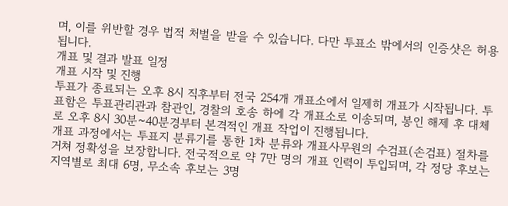며, 이를 위반할 경우 법적 처벌을 받을 수 있습니다. 다만 투표소 밖에서의 인증샷은 허용됩니다.
개표 및 결과 발표 일정
개표 시작 및 진행
투표가 종료되는 오후 8시 직후부터 전국 254개 개표소에서 일제히 개표가 시작됩니다. 투표함은 투표관리관과 참관인, 경찰의 호송 하에 각 개표소로 이송되며, 봉인 해제 후 대체로 오후 8시 30분~40분경부터 본격적인 개표 작업이 진행됩니다.
개표 과정에서는 투표지 분류기를 통한 1차 분류와 개표사무원의 수검표(손검표) 절차를 거쳐 정확성을 보장합니다. 전국적으로 약 7만 명의 개표 인력이 투입되며, 각 정당 후보는 지역별로 최대 6명, 무소속 후보는 3명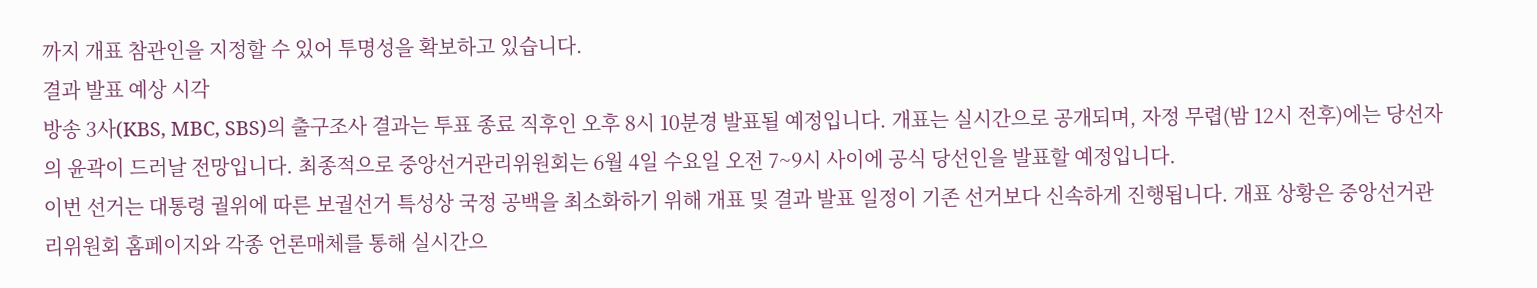까지 개표 참관인을 지정할 수 있어 투명성을 확보하고 있습니다.
결과 발표 예상 시각
방송 3사(KBS, MBC, SBS)의 출구조사 결과는 투표 종료 직후인 오후 8시 10분경 발표될 예정입니다. 개표는 실시간으로 공개되며, 자정 무렵(밤 12시 전후)에는 당선자의 윤곽이 드러날 전망입니다. 최종적으로 중앙선거관리위원회는 6월 4일 수요일 오전 7~9시 사이에 공식 당선인을 발표할 예정입니다.
이번 선거는 대통령 궐위에 따른 보궐선거 특성상 국정 공백을 최소화하기 위해 개표 및 결과 발표 일정이 기존 선거보다 신속하게 진행됩니다. 개표 상황은 중앙선거관리위원회 홈페이지와 각종 언론매체를 통해 실시간으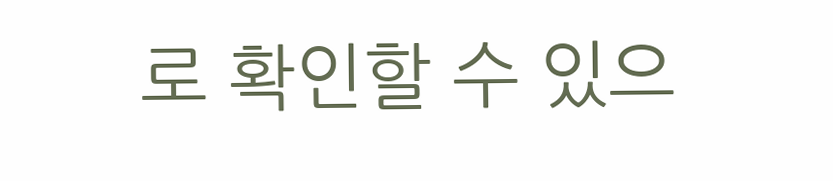로 확인할 수 있으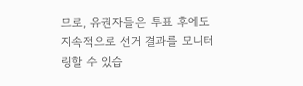므로, 유권자들은 투표 후에도 지속적으로 선거 결과를 모니터링할 수 있습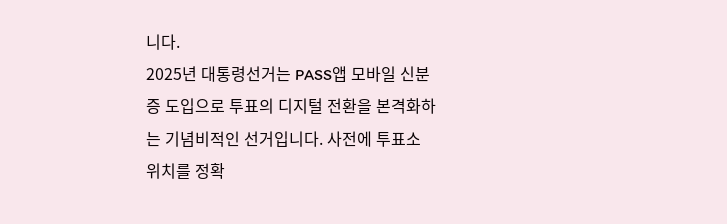니다.
2025년 대통령선거는 PASS앱 모바일 신분증 도입으로 투표의 디지털 전환을 본격화하는 기념비적인 선거입니다. 사전에 투표소 위치를 정확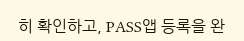히 확인하고, PASS앱 등록을 완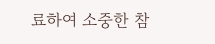료하여 소중한 참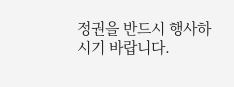정권을 반드시 행사하시기 바랍니다.